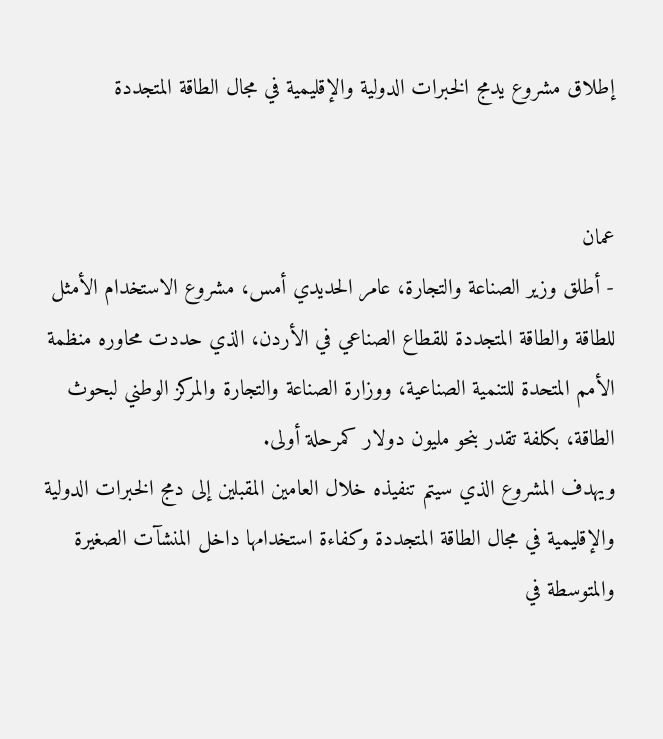إطلاق مشروع يدمج الخبرات الدولية والإقليمية في مجال الطاقة المتجددة


عمان
- أطلق وزير الصناعة والتجارة، عامر الحديدي أمس، مشروع الاستخدام الأمثل للطاقة والطاقة المتجددة للقطاع الصناعي في الأردن، الذي حددت محاوره منظمة الأمم المتحدة للتنمية الصناعية، ووزارة الصناعة والتجارة والمركز الوطني لبحوث الطاقة، بكلفة تقدر بنحو مليون دولار كمرحلة أولى.
ويهدف المشروع الذي سيتم تنفيذه خلال العامين المقبلين إلى دمج الخبرات الدولية والإقليمية في مجال الطاقة المتجددة وكفاءة استخدامها داخل المنشآت الصغيرة والمتوسطة في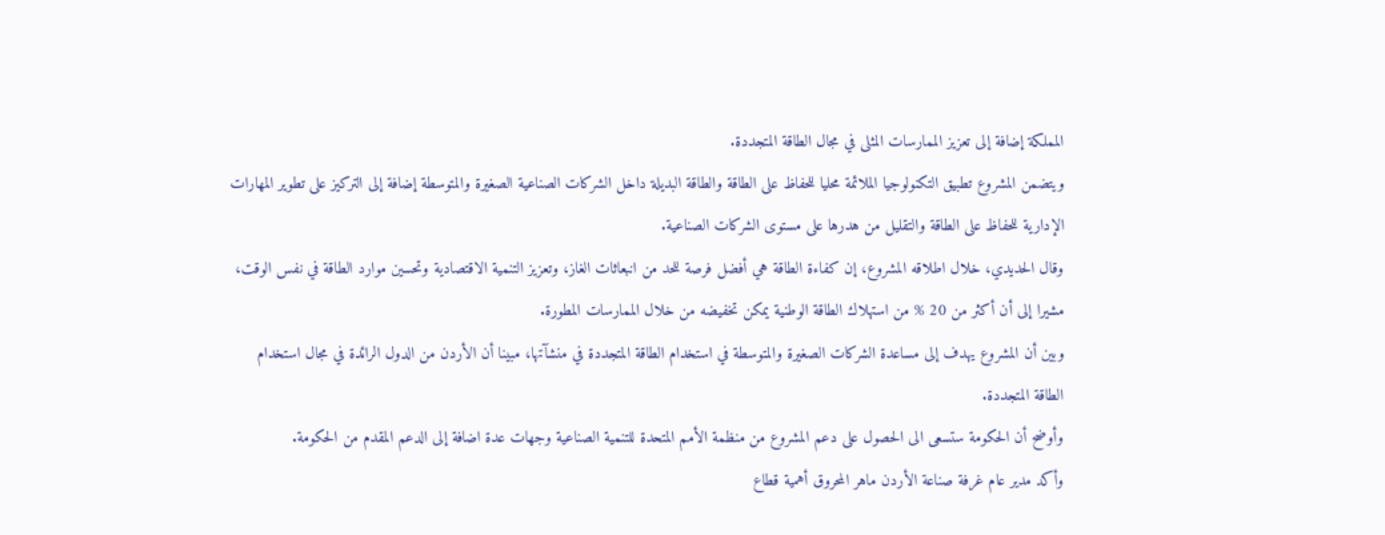المملكة إضافة إلى تعزيز الممارسات المثلى في مجال الطاقة المتجددة.
ويتضمن المشروع تطبيق التكنولوجيا الملائمة محليا للحفاظ على الطاقة والطاقة البديلة داخل الشركات الصناعية الصغيرة والمتوسطة إضافة إلى التركيز على تطوير المهارات الإدارية للحفاظ على الطاقة والتقليل من هدرها على مستوى الشركات الصناعية.
وقال الحديدي، خلال اطلاقه المشروع، إن كفاءة الطاقة هي أفضل فرصة للحد من انبعاثات الغاز، وتعزيز التنمية الاقتصادية وتحسين موارد الطاقة في نفس الوقت، مشيرا إلى أن أكثر من 20 % من استهلاك الطاقة الوطنية يمكن تخفيضه من خلال الممارسات المطورة.
وبين أن المشروع يهدف إلى مساعدة الشركات الصغيرة والمتوسطة في استخدام الطاقة المتجددة في منشآتها، مبينا أن الأردن من الدول الرائدة في مجال استخدام الطاقة المتجددة.
وأوضح أن الحكومة ستسعى الى الحصول على دعم المشروع من منظمة الأمم المتحدة للتنمية الصناعية وجهات عدة اضافة إلى الدعم المقدم من الحكومة.
وأكد مدير عام غرفة صناعة الأردن ماهر المحروق أهمية قطاع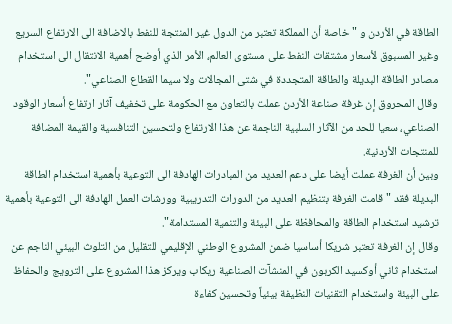الطاقة في الأردن و "خاصة أن المملكة تعتبر من الدول غير المنتجة للنفط بالاضافة الى الارتفاع السريع وغير المسبوق لأسعار مشتقات النفط على مستوى العالم، الأمر الذي أوضح أهمية الانتقال الى استخدام مصادر الطاقة البديلة والطاقة المتجددة في شتى المجالات ولا سيما القطاع الصناعي".
وقال المحروق إن غرفة صناعة الأردن عملت بالتعاون مع الحكومة على تخفيف آثار ارتفاع أسعار الوقود الصناعي، سعيا للحد من الآثار السلبية الناجمة عن هذا الارتفاع ولتحسين التنافسية والقيمة المضافة للمنتجات الأردنية.
وبين أن الغرفة عملت أيضا على دعم العديد من المبادرات الهادفة الى التوعية بأهمية استخدام الطاقة البديلة فقد "قامت الغرفة بتنظيم العديد من الدورات التدريبية وورشات العمل الهادفة الى التوعية بأهمية ترشيد استخدام الطاقة والمحافظة على البيئة والتنمية المستدامة".
وقال إن الغرفة تعتبر شريكا أساسيا ضمن المشروع الوطني الإقليمي للتقليل من التلوث البيئي الناجم عن استخدام ثاني أوكسيد الكربون في المنشآت الصناعية ريكاب ويركز هذا المشروع على الترويج والحفاظ على البيئة واستخدام التقنيات النظيفة بيئياً وتحسين كفاءة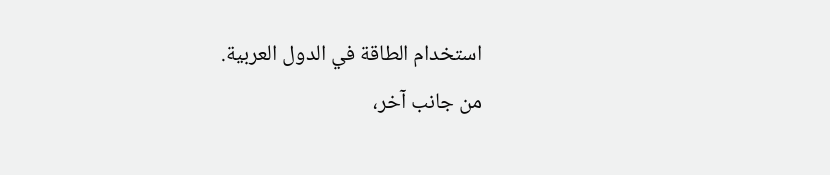استخدام الطاقة في الدول العربية.
من جانب آخر،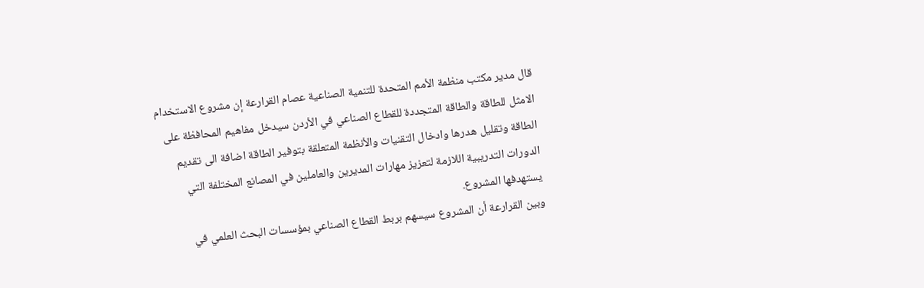قال مدير مكتب منظمة الأمم المتحدة للتنمية الصناعية عصام القرارعة إن مشروع الاستخدام الامثل للطاقة والطاقة المتجددة للقطاع الصناعي في الأردن سيدخل مفاهيم المحافظة على الطاقة وتقليل هدرها وادخال التقنيات والأنظمة المتعلقة بتوفير الطاقة اضافة الى تقديم الدورات التدريبية اللازمة لتعزيز مهارات المديرين والعاملين في المصانع المختلفة التي يستهدفها المشروع.
وبين القرارعة أن المشروع سيسهم بربط القطاع الصناعي بمؤسسات البحث العلمي في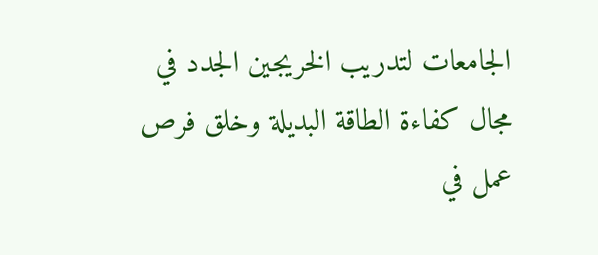الجامعات لتدريب الخريجين الجدد في مجال كفاءة الطاقة البديلة وخلق فرص عمل في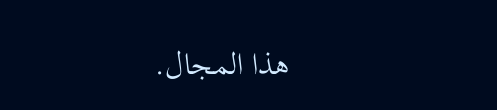هذا المجال.